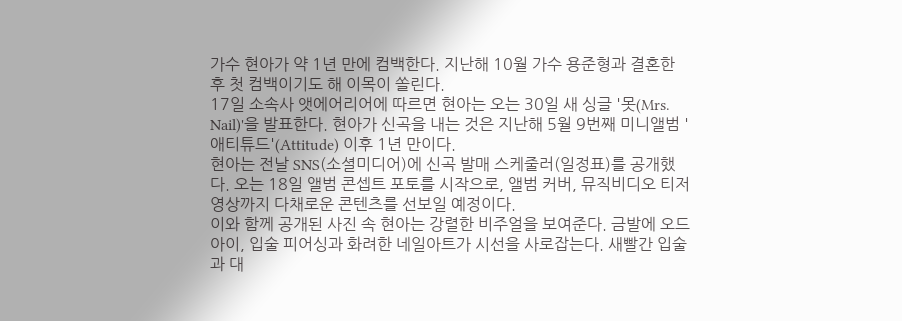가수 현아가 약 1년 만에 컴백한다. 지난해 10월 가수 용준형과 결혼한 후 첫 컴백이기도 해 이목이 쏠린다.
17일 소속사 앳에어리어에 따르면 현아는 오는 30일 새 싱글 '못(Mrs. Nail)'을 발표한다. 현아가 신곡을 내는 것은 지난해 5월 9번째 미니앨범 '애티튜드'(Attitude) 이후 1년 만이다.
현아는 전날 SNS(소셜미디어)에 신곡 발매 스케줄러(일정표)를 공개했다. 오는 18일 앨범 콘셉트 포토를 시작으로, 앨범 커버, 뮤직비디오 티저 영상까지 다채로운 콘텐츠를 선보일 예정이다.
이와 함께 공개된 사진 속 현아는 강렬한 비주얼을 보여준다. 금발에 오드아이, 입술 피어싱과 화려한 네일아트가 시선을 사로잡는다. 새빨간 입술과 대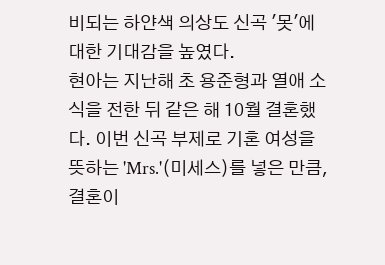비되는 하얀색 의상도 신곡 '못'에 대한 기대감을 높였다.
현아는 지난해 초 용준형과 열애 소식을 전한 뒤 같은 해 10월 결혼했다. 이번 신곡 부제로 기혼 여성을 뜻하는 'Mrs.'(미세스)를 넣은 만큼, 결혼이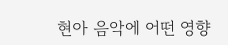현아 음악에 어떤 영향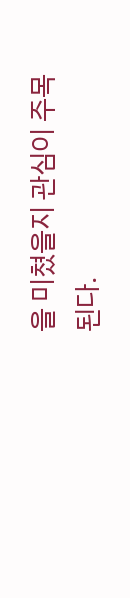을 미쳤을지 관심이 주목된다.